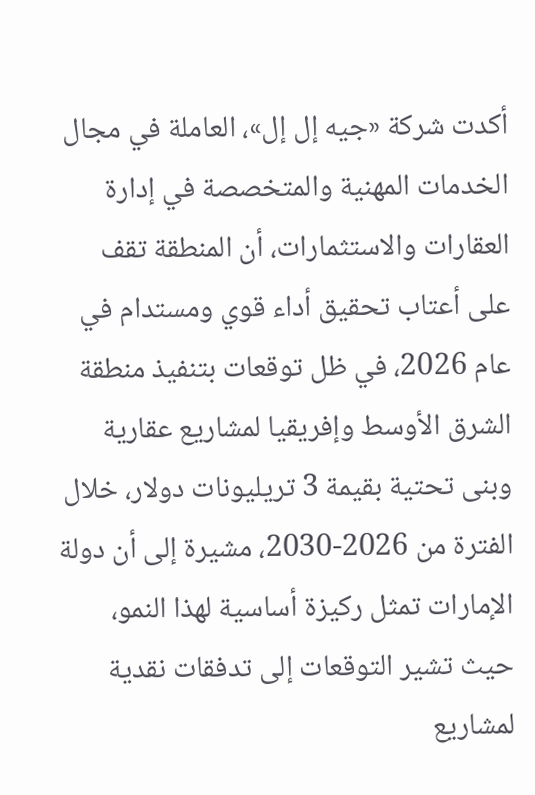أكدت شركة «جيه إل إل»، العاملة في مجال الخدمات المهنية والمتخصصة في إدارة العقارات والاستثمارات، أن المنطقة تقف على أعتاب تحقيق أداء قوي ومستدام في عام 2026، في ظل توقعات بتنفيذ منطقة الشرق الأوسط وإفريقيا لمشاريع عقارية وبنى تحتية بقيمة 3 تريليونات دولار، خلال الفترة من 2026-2030، مشيرة إلى أن دولة الإمارات تمثل ركيزة أساسية لهذا النمو، حيث تشير التوقعات إلى تدفقات نقدية لمشاريع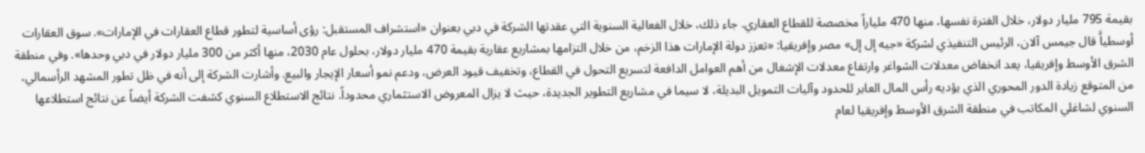بقيمة 795 مليار دولار، خلال الفترة نفسها، منها 470 ملياراً مخصصة للقطاع العقاري. جاء ذلك، خلال الفعالية السنوية التي عقدتها الشركة في دبي بعنوان «استشراف المستقبل: رؤى أساسية لتطور قطاع العقارات في الإمارات». سوق العقارات أوسطياًَ قال جيمس آلان، الرئيس التنفيذي لشركة «جيه إل إل» مصر وإفريقيا: «تعزز دولة الإمارات هذا الزخم، من خلال التزامها بمشاريع عقارية بقيمة 470 مليار دولار، بحلول عام 2030، منها أكثر من 300 مليار دولار في دبي وحدها». وفي منطقة الشرق الأوسط وإفريقيا، يعد انخفاض معدلات الشواغر وارتفاع معدلات الإشغال من أهم العوامل الدافعة لتسريع التحول في القطاع، وتخفيف قيود العرض، ودعم نمو أسعار الإيجار والبيع. وأشارت الشركة إلى أنه في ظل تطور المشهد الرأسمالي، من المتوقع زيادة الدور المحوري الذي يؤديه رأس المال العابر للحدود وآليات التمويل البديلة، لا سيما في مشاريع التطوير الجديدة، حيث لا يزال المعروض الاستثماري محدوداً. نتائج الاستطلاع السنوي كشفت الشركة أيضاً عن نتائج استطلاعها السنوي لشاغلي المكاتب في منطقة الشرق الأوسط وإفريقيا لعام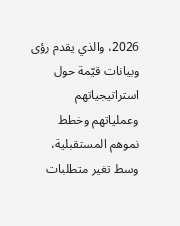2026، والذي يقدم رؤى وبيانات قيّمة حول استراتيجياتهم وعملياتهم وخطط نموهم المستقبلية، وسط تغير متطلبات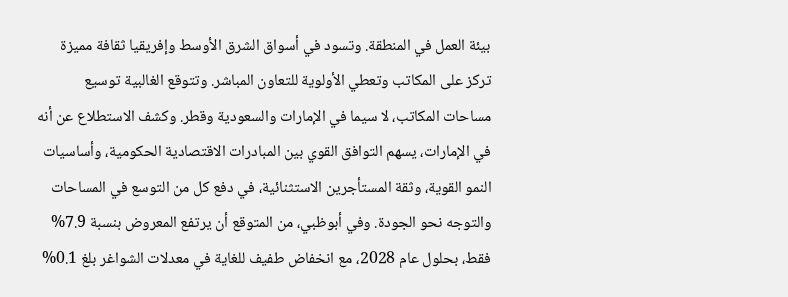بيئة العمل في المنطقة. وتسود في أسواق الشرق الأوسط وإفريقيا ثقافة مميزة تركز على المكاتب وتعطي الأولوية للتعاون المباشر. وتتوقع الغالبية توسيع مساحات المكاتب، لا سيما في الإمارات والسعودية وقطر. وكشف الاستطلاع عن أنه في الإمارات، يسهم التوافق القوي بين المبادرات الاقتصادية الحكومية، وأساسيات النمو القوية، وثقة المستأجرين الاستثنائية، في دفع كل من التوسع في المساحات والتوجه نحو الجودة. وفي أبوظبي، من المتوقع أن يرتفع المعروض بنسبة 7.9% فقط، بحلول عام 2028، مع انخفاض طفيف للغاية في معدلات الشواغر بلغ 0.1%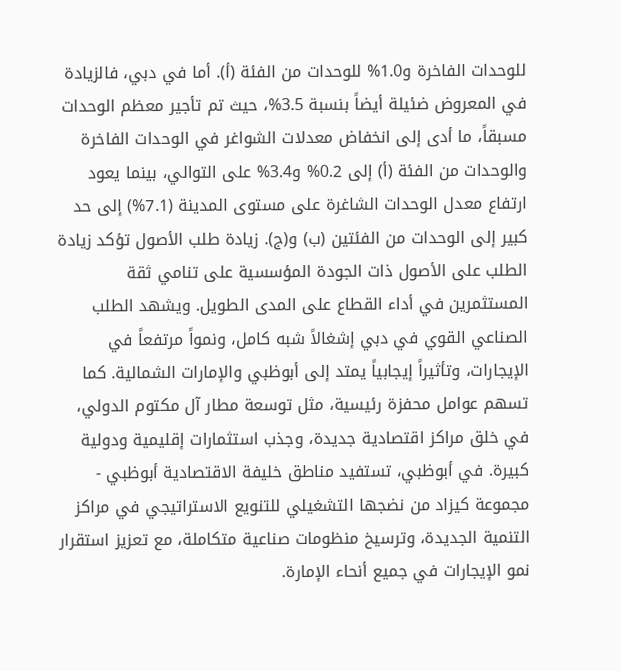للوحدات الفاخرة و1.0% للوحدات من الفئة (أ). أما في دبي، فالزيادة في المعروض ضئيلة أيضاً بنسبة 3.5%، حيث تم تأجير معظم الوحدات مسبقاً، ما أدى إلى انخفاض معدلات الشواغر في الوحدات الفاخرة والوحدات من الفئة (أ) إلى 0.2% و3.4% على التوالي، بينما يعود ارتفاع معدل الوحدات الشاغرة على مستوى المدينة (7.1%) إلى حد كبير إلى الوحدات من الفئتين (ب) و(ج). زيادة طلب الأصول تؤكد زيادة الطلب على الأصول ذات الجودة المؤسسية على تنامي ثقة المستثمرين في أداء القطاع على المدى الطويل. ويشهد الطلب الصناعي القوي في دبي إشغالاً شبه كامل، ونمواً مرتفعاً في الإيجارات، وتأثيراً إيجابياً يمتد إلى أبوظبي والإمارات الشمالية. كما تسهم عوامل محفزة رئيسية، مثل توسعة مطار آل مكتوم الدولي، في خلق مراكز اقتصادية جديدة، وجذب استثمارات إقليمية ودولية كبيرة. في أبوظبي، تستفيد مناطق خليفة الاقتصادية أبوظبي - مجموعة كيزاد من نضجها التشغيلي للتنويع الاستراتيجي في مراكز التنمية الجديدة، وترسيخ منظومات صناعية متكاملة، مع تعزيز استقرار نمو الإيجارات في جميع أنحاء الإمارة.